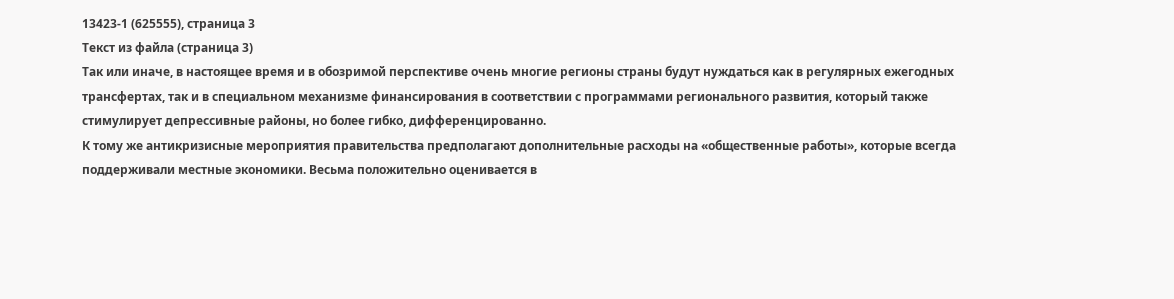13423-1 (625555), страница 3
Текст из файла (страница 3)
Так или иначе, в настоящее время и в обозримой перспективе очень многие регионы страны будут нуждаться как в регулярных ежегодных трансфертах, так и в специальном механизме финансирования в соответствии с программами регионального развития, который также стимулирует депрессивные районы, но более гибко, дифференцированно.
К тому же антикризисные мероприятия правительства предполагают дополнительные расходы на «общественные работы», которые всегда поддерживали местные экономики. Весьма положительно оценивается в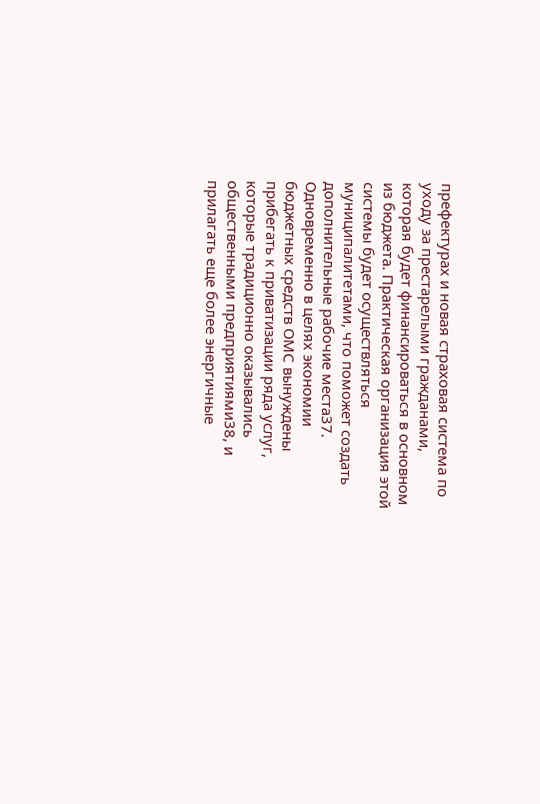префектурах и новая страховая система по уходу за престарелыми гражданами, которая будет финансироваться в основном из бюджета. Практическая организация этой системы будет осуществляться муниципалитетами, что поможет создать дополнительные рабочие места37.
Одновременно в целях экономии бюджетных средств ОМС вынуждены прибегать к приватизации ряда услуг, которые традиционно оказывались общественными предприятиями38, и прилагать еще более энергичные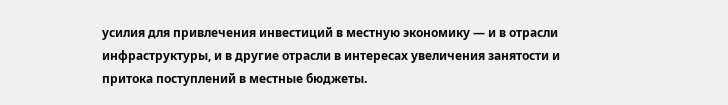усилия для привлечения инвестиций в местную экономику — и в отрасли инфраструктуры, и в другие отрасли в интересах увеличения занятости и притока поступлений в местные бюджеты.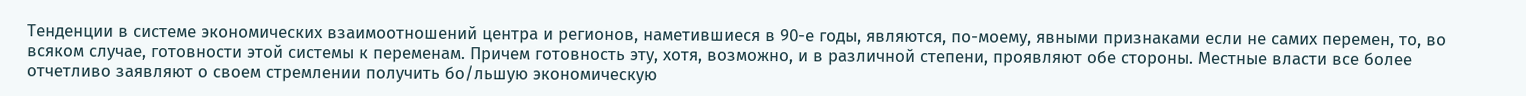Тенденции в системе экономических взаимоотношений центра и регионов, наметившиеся в 90-е годы, являются, по-моему, явными признаками если не самих перемен, то, во всяком случае, готовности этой системы к переменам. Причем готовность эту, хотя, возможно, и в различной степени, проявляют обе стороны. Местные власти все более отчетливо заявляют о своем стремлении получить бо/льшую экономическую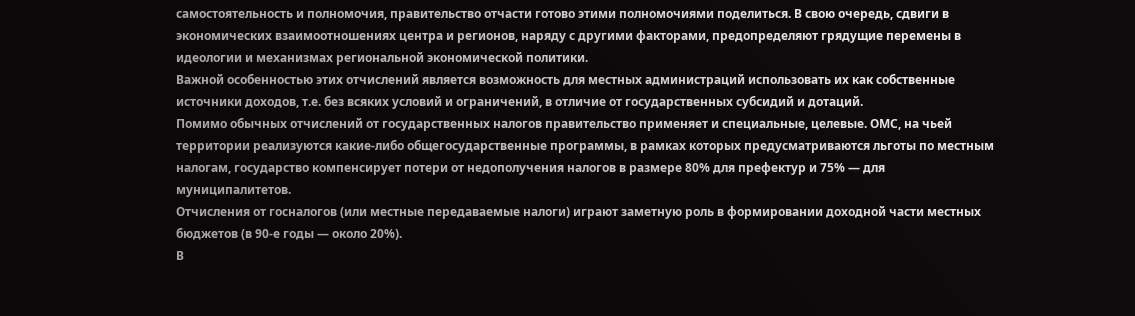самостоятельность и полномочия, правительство отчасти готово этими полномочиями поделиться. В свою очередь, сдвиги в экономических взаимоотношениях центра и регионов, наряду с другими факторами, предопределяют грядущие перемены в идеологии и механизмах региональной экономической политики.
Важной особенностью этих отчислений является возможность для местных администраций использовать их как собственные источники доходов, т.е. без всяких условий и ограничений, в отличие от государственных субсидий и дотаций.
Помимо обычных отчислений от государственных налогов правительство применяет и специальные, целевые. ОМС, на чьей территории реализуются какие-либо общегосударственные программы, в рамках которых предусматриваются льготы по местным налогам, государство компенсирует потери от недополучения налогов в размере 80% для префектур и 75% — для муниципалитетов.
Отчисления от госналогов (или местные передаваемые налоги) играют заметную роль в формировании доходной части местных бюджетов (в 90-е годы — около 20%).
В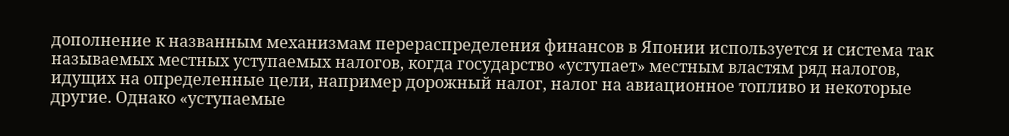дополнение к названным механизмам перераспределения финансов в Японии используется и система так называемых местных уступаемых налогов, когда государство «уступает» местным властям ряд налогов, идущих на определенные цели, например дорожный налог, налог на авиационное топливо и некоторые другие. Однако «уступаемые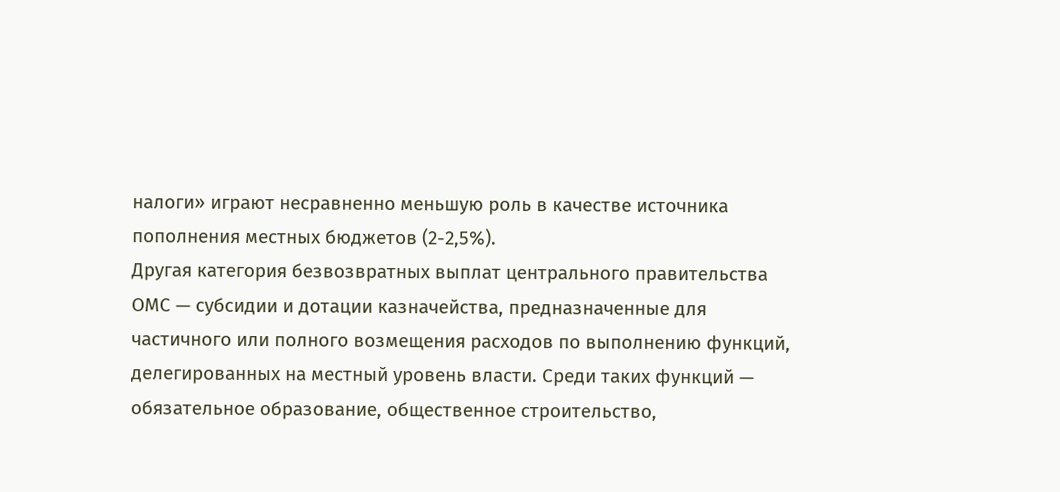налоги» играют несравненно меньшую роль в качестве источника пополнения местных бюджетов (2-2,5%).
Другая категория безвозвратных выплат центрального правительства ОМС — субсидии и дотации казначейства, предназначенные для частичного или полного возмещения расходов по выполнению функций, делегированных на местный уровень власти. Среди таких функций — обязательное образование, общественное строительство,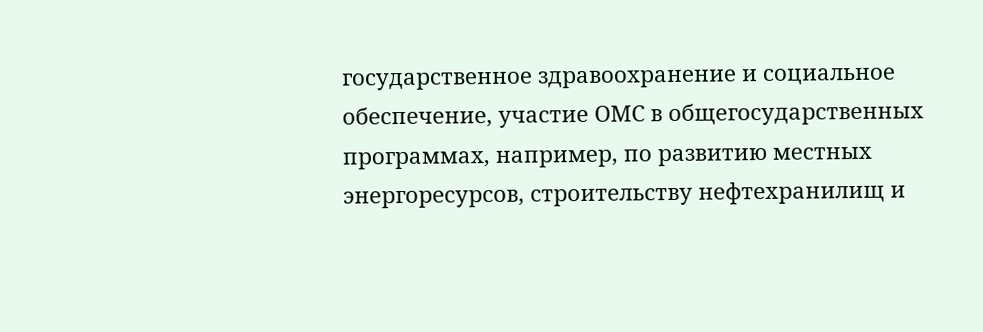государственное здравоохранение и социальное обеспечение, участие ОМС в общегосударственных программах, например, по развитию местных энергоресурсов, строительству нефтехранилищ и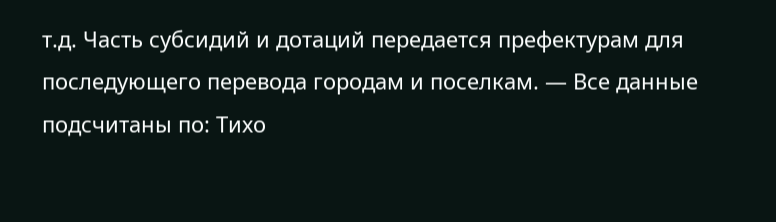т.д. Часть субсидий и дотаций передается префектурам для последующего перевода городам и поселкам. — Все данные подсчитаны по: Тихо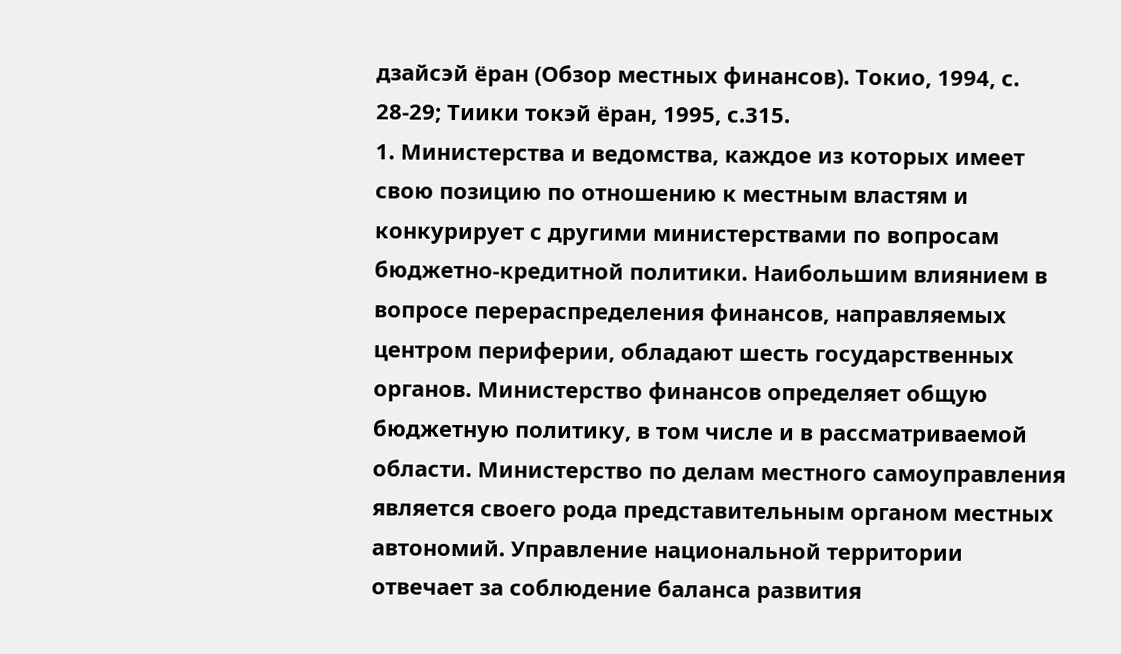дзайсэй ёран (Обзор местных финансов). Токио, 1994, с. 28-29; Тиики токэй ёран, 1995, с.315.
1. Министерства и ведомства, каждое из которых имеет свою позицию по отношению к местным властям и конкурирует с другими министерствами по вопросам бюджетно-кредитной политики. Наибольшим влиянием в вопросе перераспределения финансов, направляемых центром периферии, обладают шесть государственных органов. Министерство финансов определяет общую бюджетную политику, в том числе и в рассматриваемой области. Министерство по делам местного самоуправления является своего рода представительным органом местных автономий. Управление национальной территории отвечает за соблюдение баланса развития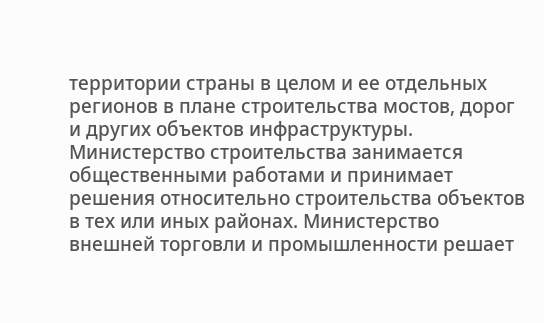территории страны в целом и ее отдельных регионов в плане строительства мостов, дорог и других объектов инфраструктуры. Министерство строительства занимается общественными работами и принимает решения относительно строительства объектов в тех или иных районах. Министерство внешней торговли и промышленности решает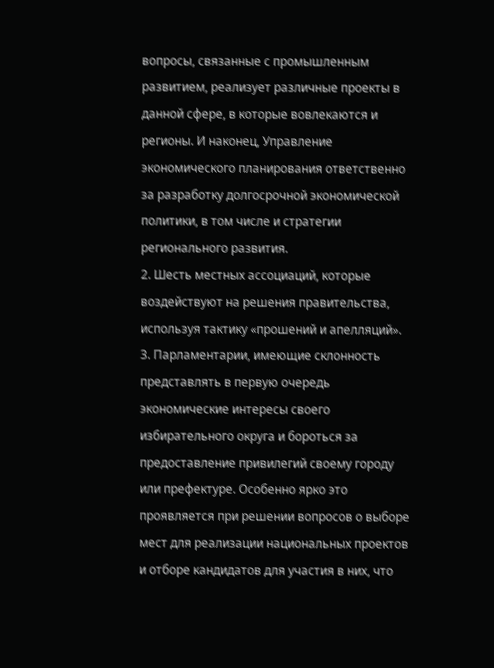вопросы, связанные с промышленным развитием, реализует различные проекты в данной сфере, в которые вовлекаются и регионы. И наконец, Управление экономического планирования ответственно за разработку долгосрочной экономической политики, в том числе и стратегии регионального развития.
2. Шесть местных ассоциаций, которые воздействуют на решения правительства, используя тактику «прошений и апелляций».
3. Парламентарии, имеющие склонность представлять в первую очередь экономические интересы своего избирательного округа и бороться за предоставление привилегий своему городу или префектуре. Особенно ярко это проявляется при решении вопросов о выборе мест для реализации национальных проектов и отборе кандидатов для участия в них, что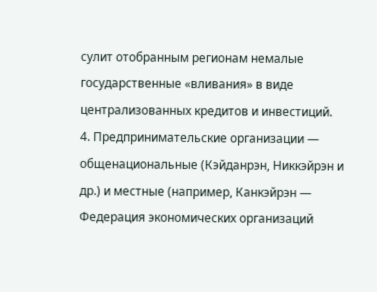сулит отобранным регионам немалые государственные «вливания» в виде централизованных кредитов и инвестиций.
4. Предпринимательские организации — общенациональные (Кэйданрэн, Никкэйрэн и др.) и местные (например, Канкэйрэн — Федерация экономических организаций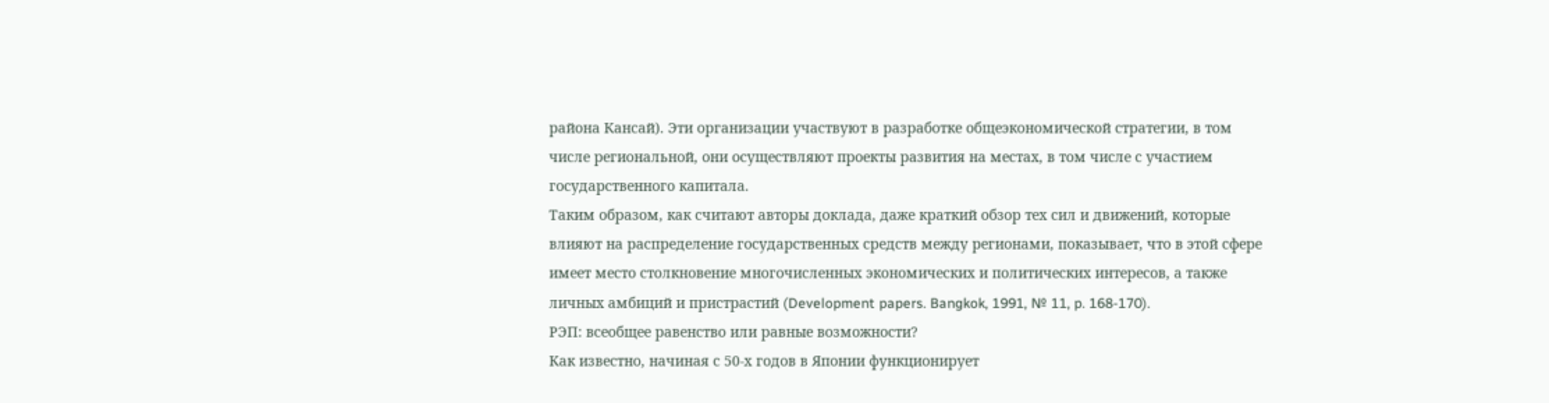района Кансай). Эти организации участвуют в разработке общеэкономической стратегии, в том числе региональной, они осуществляют проекты развития на местах, в том числе с участием государственного капитала.
Таким образом, как считают авторы доклада, даже краткий обзор тех сил и движений, которые влияют на распределение государственных средств между регионами, показывает, что в этой сфере имеет место столкновение многочисленных экономических и политических интересов, а также личных амбиций и пристрастий (Development papers. Bangkok, 1991, № 11, p. 168-170).
РЭП: всеобщее равенство или равные возможности?
Как известно, начиная с 50-х годов в Японии функционирует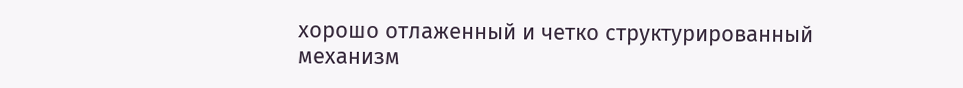хорошо отлаженный и четко структурированный механизм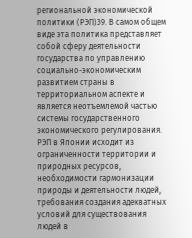региональной экономической политики (РЭП)39. В самом общем виде эта политика представляет собой сферу деятельности государства по управлению социально-экономическим развитием страны в территориальном аспекте и является неотъемлемой частью системы государственного экономического регулирования. РЭП в Японии исходит из ограниченности территории и природных ресурсов, необходимости гармонизации природы и деятельности людей, требования создания адекватных условий для существования людей в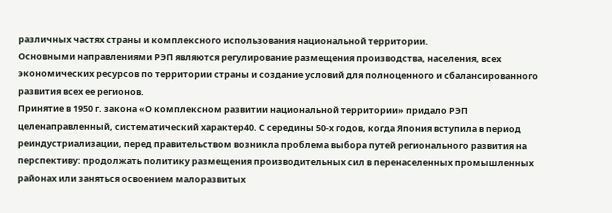различных частях страны и комплексного использования национальной территории.
Основными направлениями РЭП являются регулирование размещения производства, населения, всех экономических ресурсов по территории страны и создание условий для полноценного и сбалансированного развития всех ее регионов.
Принятие в 1950 г. закона «О комплексном развитии национальной территории» придало РЭП целенаправленный, систематический характер40. С середины 50-х годов, когда Япония вступила в период реиндустриализации, перед правительством возникла проблема выбора путей регионального развития на перспективу: продолжать политику размещения производительных сил в перенаселенных промышленных районах или заняться освоением малоразвитых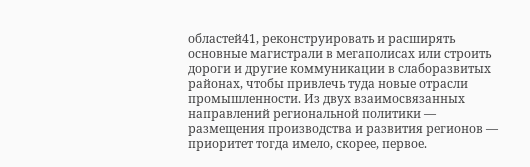областей41, реконструировать и расширять основные магистрали в мегаполисах или строить дороги и другие коммуникации в слаборазвитых районах, чтобы привлечь туда новые отрасли промышленности. Из двух взаимосвязанных направлений региональной политики — размещения производства и развития регионов — приоритет тогда имело, скорее, первое.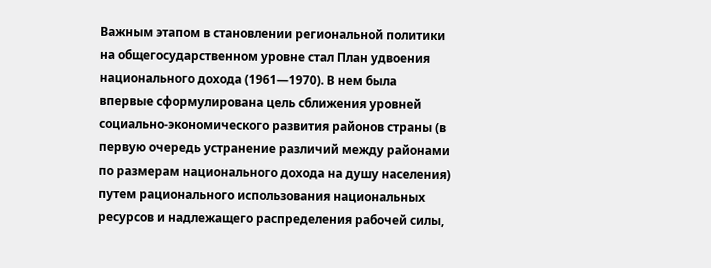Важным этапом в становлении региональной политики на общегосударственном уровне стал План удвоения национального дохода (1961—1970). В нем была впервые сформулирована цель сближения уровней социально-экономического развития районов страны (в первую очередь устранение различий между районами по размерам национального дохода на душу населения) путем рационального использования национальных ресурсов и надлежащего распределения рабочей силы,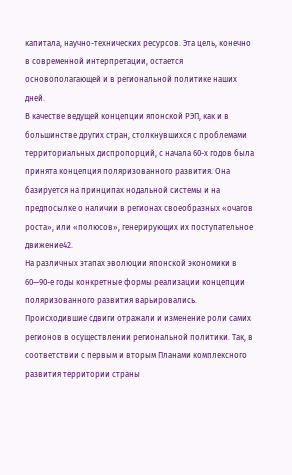капитала, научно-технических ресурсов. Эта цель, конечно в современной интерпретации, остается основополагающей и в региональной политике наших дней.
В качестве ведущей концепции японской РЭП, как и в большинстве других стран, столкнувшихся с проблемами территориальных диспропорций, с начала 60-х годов была принята концепция поляризованного развития. Она базируется на принципах нодальной системы и на предпосылке о наличии в регионах своеобразных «очагов роста», или «полюсов», генерирующих их поступательное движение42.
На различных этапах эволюции японской экономики в 60—90-е годы конкретные формы реализации концепции поляризованного развития варьировались. Происходившие сдвиги отражали и изменение роли самих регионов в осуществлении региональной политики. Так, в соответствии с первым и вторым Планами комплексного развития территории страны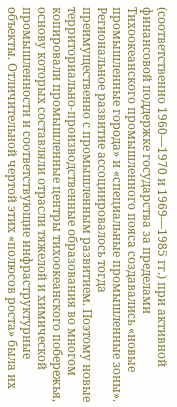(соответственно 1960—1970 и 1969—1985 гг.) при активной финансовой поддержке государства за пределами Тихоокеанского промышленного пояса создавались «новые промышленные города» и «специальные промышленные зоны». Региональное развитие ассоциировалось тогда преимущественно с промышленным развитием. Поэтому новые территориально-производственные образования во многом копировали промышленные центры тихоокеанского побережья, основу которых составляли отрасли тяжелой и химической промышленности и соответствующие инфраструктурные объекты. Отличительной чертой этих «полюсов роста» была их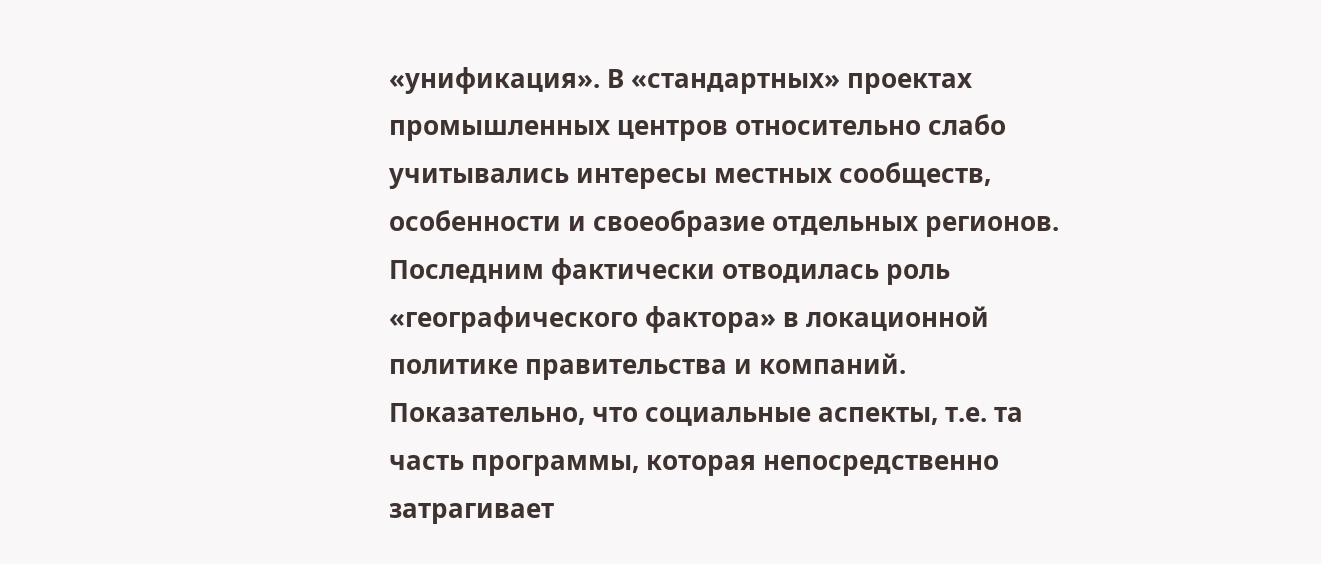«унификация». В «стандартных» проектах промышленных центров относительно слабо учитывались интересы местных сообществ, особенности и своеобразие отдельных регионов. Последним фактически отводилась роль «географического фактора» в локационной политике правительства и компаний. Показательно, что социальные аспекты, т.е. та часть программы, которая непосредственно затрагивает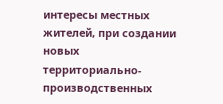интересы местных жителей, при создании новых территориально-производственных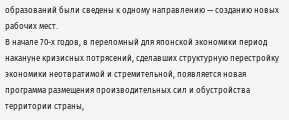образований были сведены к одному направлению — созданию новых рабочих мест.
В начале 70-х годов, в переломный для японской экономики период накануне кризисных потрясений, сделавших структурную перестройку экономики неотвратимой и стремительной, появляется новая программа размещения производительных сил и обустройства территории страны,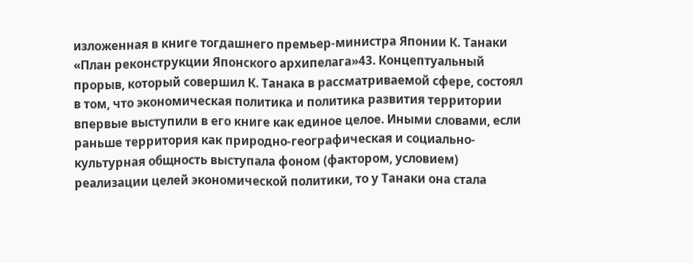изложенная в книге тогдашнего премьер-министра Японии К. Танаки «План реконструкции Японского архипелага»43. Концептуальный прорыв, который совершил К. Танака в рассматриваемой сфере, состоял в том, что экономическая политика и политика развития территории впервые выступили в его книге как единое целое. Иными словами, если раньше территория как природно-географическая и социально-культурная общность выступала фоном (фактором, условием) реализации целей экономической политики, то у Танаки она стала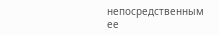непосредственным ее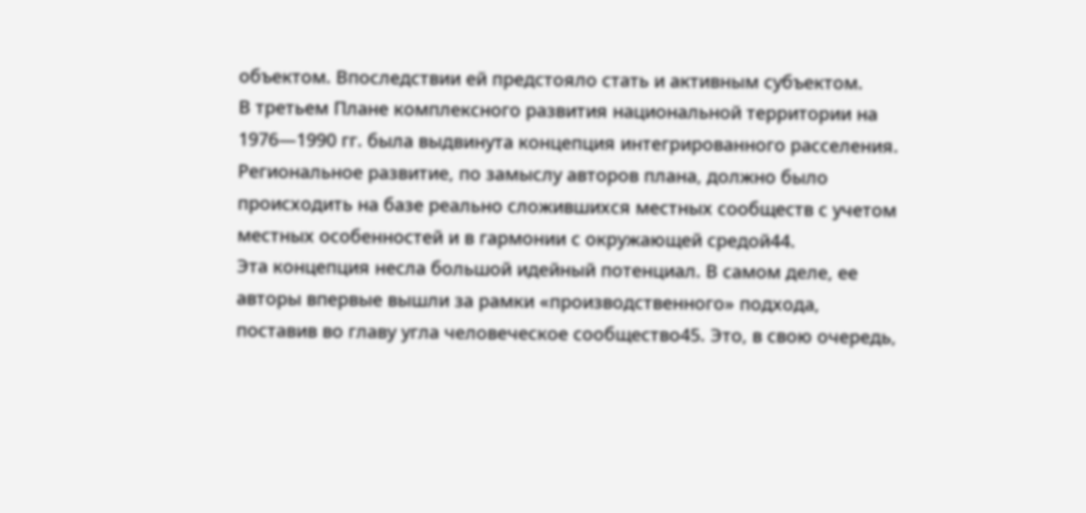объектом. Впоследствии ей предстояло стать и активным субъектом.
В третьем Плане комплексного развития национальной территории на 1976—1990 гг. была выдвинута концепция интегрированного расселения. Региональное развитие, по замыслу авторов плана, должно было происходить на базе реально сложившихся местных сообществ с учетом местных особенностей и в гармонии с окружающей средой44.
Эта концепция несла большой идейный потенциал. В самом деле, ее авторы впервые вышли за рамки «производственного» подхода, поставив во главу угла человеческое сообщество45. Это, в свою очередь,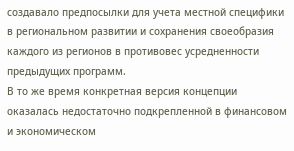создавало предпосылки для учета местной специфики в региональном развитии и сохранения своеобразия каждого из регионов в противовес усредненности предыдущих программ.
В то же время конкретная версия концепции оказалась недостаточно подкрепленной в финансовом и экономическом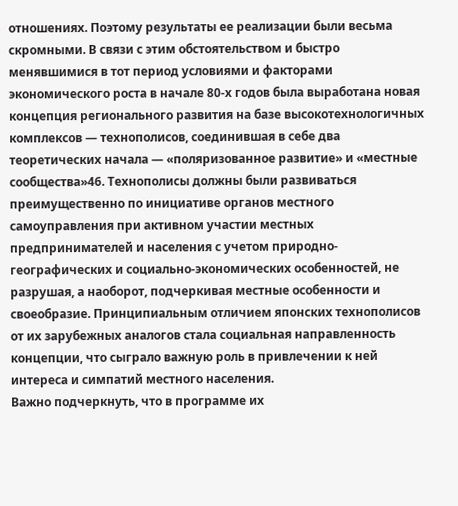отношениях. Поэтому результаты ее реализации были весьма скромными. В связи с этим обстоятельством и быстро менявшимися в тот период условиями и факторами экономического роста в начале 80-х годов была выработана новая концепция регионального развития на базе высокотехнологичных комплексов — технополисов, соединившая в себе два теоретических начала — «поляризованное развитие» и «местные сообщества»46. Технополисы должны были развиваться преимущественно по инициативе органов местного самоуправления при активном участии местных предпринимателей и населения с учетом природно-географических и социально-экономических особенностей, не разрушая, а наоборот, подчеркивая местные особенности и своеобразие. Принципиальным отличием японских технополисов от их зарубежных аналогов стала социальная направленность концепции, что сыграло важную роль в привлечении к ней интереса и симпатий местного населения.
Важно подчеркнуть, что в программе их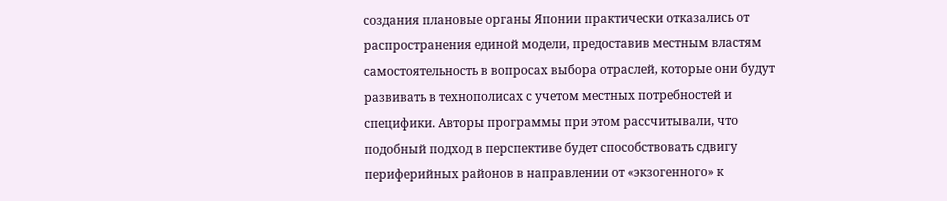создания плановые органы Японии практически отказались от распространения единой модели, предоставив местным властям самостоятельность в вопросах выбора отраслей, которые они будут развивать в технополисах с учетом местных потребностей и специфики. Авторы программы при этом рассчитывали, что подобный подход в перспективе будет способствовать сдвигу периферийных районов в направлении от «экзогенного» к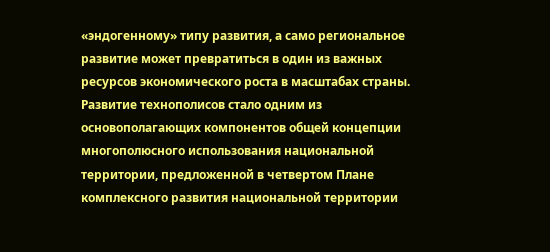«эндогенному» типу развития, а само региональное развитие может превратиться в один из важных ресурсов экономического роста в масштабах страны.
Развитие технополисов стало одним из основополагающих компонентов общей концепции многополюсного использования национальной территории, предложенной в четвертом Плане комплексного развития национальной территории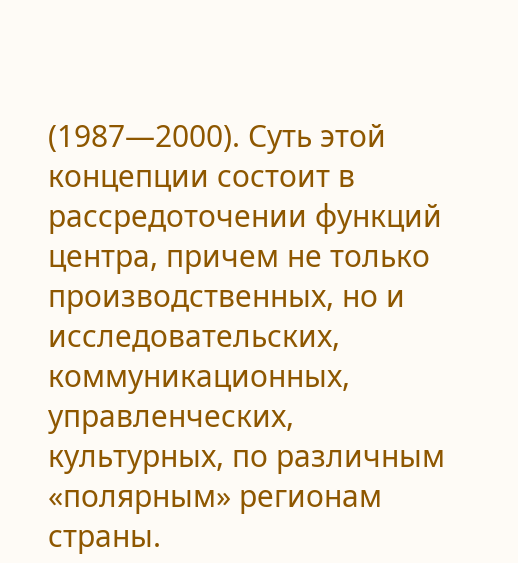(1987—2000). Суть этой концепции состоит в рассредоточении функций центра, причем не только производственных, но и исследовательских, коммуникационных, управленческих, культурных, по различным «полярным» регионам страны.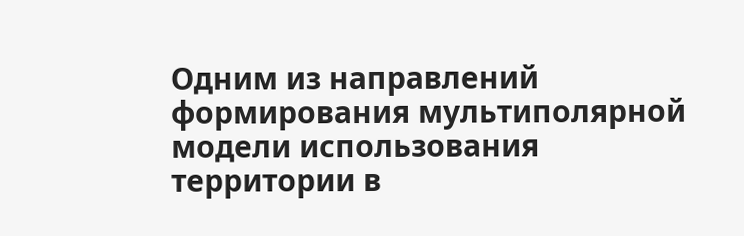Одним из направлений формирования мультиполярной модели использования территории в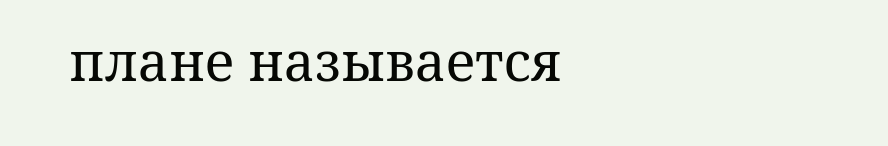плане называется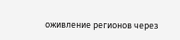оживление регионов через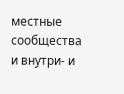местные сообщества и внутри- и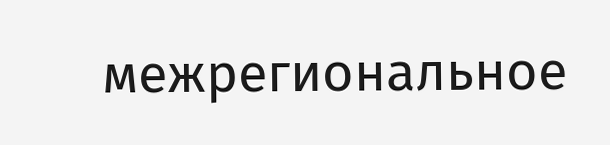межрегиональное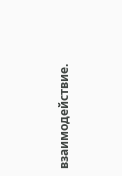взаимодействие.